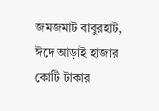জমজমাট বাবুরহাট, ঈদে আড়াই হাজার কোটি টাকার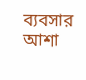ব্যবসার আশা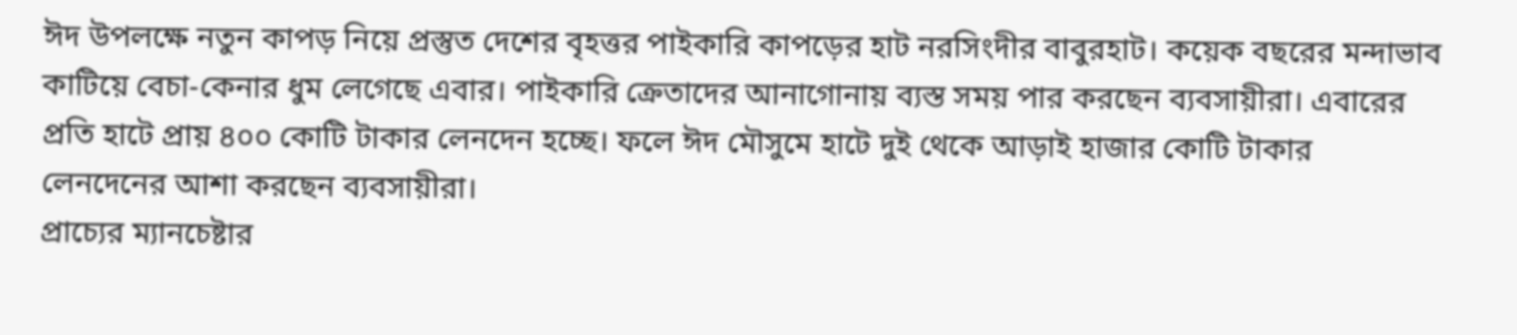ঈদ উপলক্ষে নতুন কাপড় নিয়ে প্রস্তুত দেশের বৃহত্তর পাইকারি কাপড়ের হাট নরসিংদীর বাবুরহাট। কয়েক বছরের মন্দাভাব কাটিয়ে বেচা-কেনার ধুম লেগেছে এবার। পাইকারি ক্রেতাদের আনাগোনায় ব্যস্ত সময় পার করছেন ব্যবসায়ীরা। এবারের প্রতি হাটে প্রায় ৪০০ কোটি টাকার লেনদেন হচ্ছে। ফলে ঈদ মৌসুমে হাটে দুই থেকে আড়াই হাজার কোটি টাকার লেনদেনের আশা করছেন ব্যবসায়ীরা।
প্রাচ্যের ম্যানচেষ্টার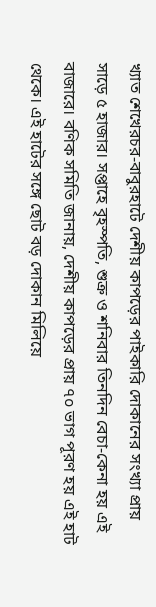খ্যাত শেখেরচর-বাবুরহাটে দেশীয় কাপড়ের পাইকারি দোকানের সংখ্যা প্রায় সাড়ে ৫ হাজার। সপ্তাহে বৃহস্পতি, শুক্র ও শনিবার তিনদিন বেচা-কেনা হয় এই বাজারে। বণিক সমিতি জানায়, দেশীয় কাপড়ের প্রায় ৭০ ভাগ পূরণ হয় এই হাট থেকে। এই হাটের সঙ্গে ছোট বড় দোকান মিলিয়ে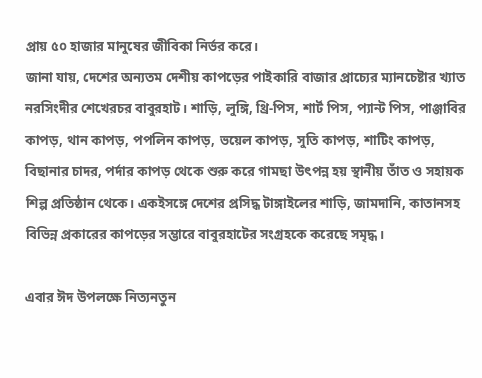প্রায় ৫০ হাজার মানুষের জীবিকা নির্ভর করে।
জানা যায়, দেশের অন্যতম দেশীয় কাপড়ের পাইকারি বাজার প্রাচ্যের ম্যানচেষ্টার খ্যাত নরসিংদীর শেখেরচর বাবুরহাট। শাড়ি, লুঙ্গি, থ্রি-পিস, শার্ট পিস, প্যান্ট পিস, পাঞ্জাবির কাপড়, থান কাপড়, পপলিন কাপড়, ভয়েল কাপড়, সুতি কাপড়, শাটিং কাপড়, বিছানার চাদর, পর্দার কাপড় থেকে শুরু করে গামছা উৎপন্ন হয় স্থানীয় তাঁত ও সহায়ক শিল্প প্রতিষ্ঠান থেকে। একইসঙ্গে দেশের প্রসিদ্ধ টাঙ্গাইলের শাড়ি, জামদানি, কাতানসহ বিভিন্ন প্রকারের কাপড়ের সম্ভারে বাবুরহাটের সংগ্রহকে করেছে সমৃদ্ধ।

এবার ঈদ উপলক্ষে নিত্যনতুন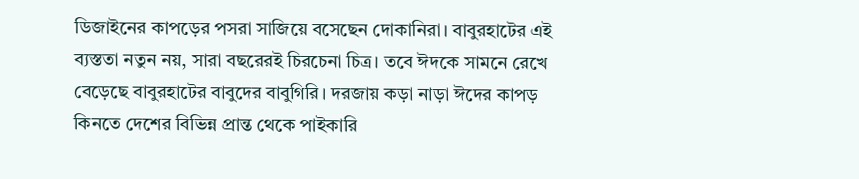ডিজাইনের কাপড়ের পসরা সাজিয়ে বসেছেন দোকানিরা। বাবুরহাটের এই ব্যস্ততা নতুন নয়, সারা বছরেরই চিরচেনা চিত্র। তবে ঈদকে সামনে রেখে বেড়েছে বাবুরহাটের বাবুদের বাবুগিরি। দরজায় কড়া নাড়া ঈদের কাপড় কিনতে দেশের বিভিন্ন প্রান্ত থেকে পাইকারি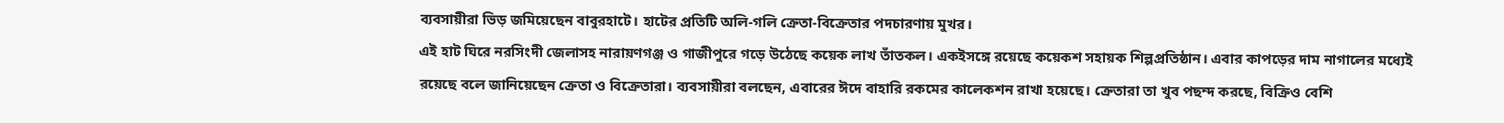ব্যবসায়ীরা ভিড় জমিয়েছেন বাবুরহাটে। হাটের প্রতিটি অলি-গলি ক্রেতা-বিক্রেতার পদচারণায় মুখর।
এই হাট ঘিরে নরসিংদী জেলাসহ নারায়ণগঞ্জ ও গাজীপুরে গড়ে উঠেছে কয়েক লাখ তাঁতকল। একইসঙ্গে রয়েছে কয়েকশ সহায়ক শিল্পপ্রতিষ্ঠান। এবার কাপড়ের দাম নাগালের মধ্যেই রয়েছে বলে জানিয়েছেন ক্রেতা ও বিক্রেতারা। ব্যবসায়ীরা বলছেন, এবারের ঈদে বাহারি রকমের কালেকশন রাখা হয়েছে। ক্রেতারা তা খুব পছন্দ করছে, বিক্রিও বেশি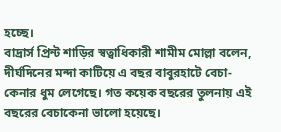হচ্ছে।
বাদ্রার্স প্রিন্ট শাড়ির স্বত্বাধিকারী শামীম মোল্লা বলেন, দীর্ঘদিনের মন্দা কাটিয়ে এ বছর বাবুরহাটে বেচা-কেনার ধুম লেগেছে। গত কয়েক বছরের তুলনায় এই বছরের বেচাকেনা ভালো হয়েছে।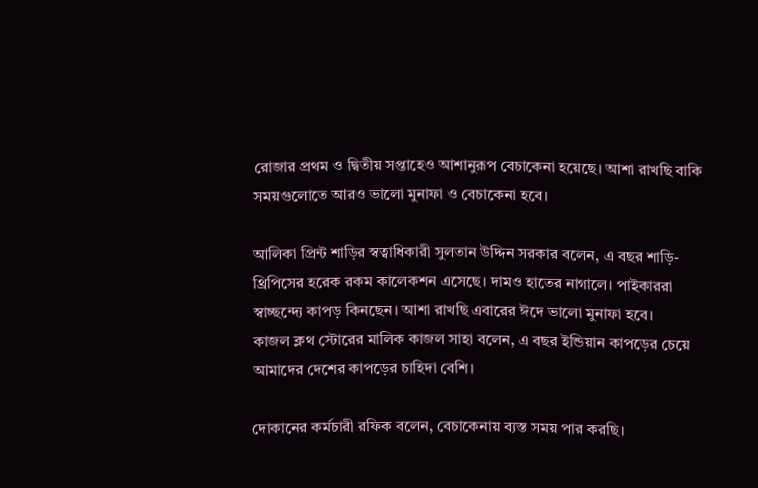রোজার প্রথম ও দ্বিতীয় সপ্তাহেও আশানুরূপ বেচাকেনা হয়েছে। আশা রাখছি বাকি সময়গুলোতে আরও ভালো মুনাফা ও বেচাকেনা হবে।

আলিকা প্রিন্ট শাড়ির স্বত্বাধিকারী সুলতান উদ্দিন সরকার বলেন, এ বছর শাড়ি-থ্রিপিসের হরেক রকম কালেকশন এসেছে। দামও হাতের নাগালে। পাইকাররা স্বাচ্ছন্দ্যে কাপড় কিনছেন। আশা রাখছি এবারের ঈদে ভালো মুনাফা হবে।
কাজল ক্লথ স্টোরের মালিক কাজল সাহা বলেন, এ বছর ইন্ডিয়ান কাপড়ের চেয়ে আমাদের দেশের কাপড়ের চাহিদা বেশি।

দোকানের কর্মচারী রফিক বলেন, বেচাকেনায় ব্যস্ত সময় পার করছি।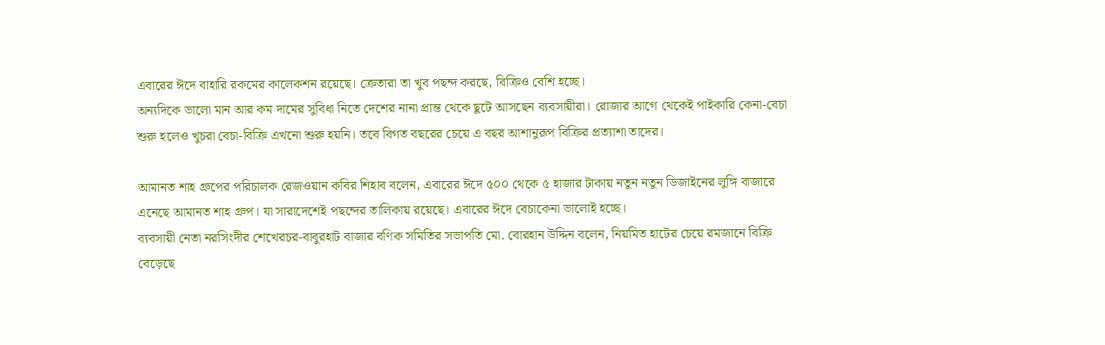এবারের ঈদে বাহারি রকমের কালেকশন রয়েছে। ক্রেতারা তা খুব পছন্দ করছে, বিক্রিও বেশি হচ্ছে।
অন্যদিকে ভালো মান আর কম দামের সুবিধা নিতে দেশের নানা প্রান্ত থেকে ছুটে আসছেন ব্যবসায়ীরা। রোজার আগে থেকেই পাইকারি কেনা-বেচা শুরু হলেও খুচরা বেচা-বিক্রি এখনো শুরু হয়নি। তবে বিগত বছরের চেয়ে এ বছর আশানুরূপ বিক্রির প্রত্যাশা তাদের।

আমানত শাহ গ্রুপের পরিচালক রেজওয়ান কবির শিহাব বলেন, এবারের ঈদে ৫০০ থেকে ৫ হাজার টাকায় নতুন নতুন ডিজাইনের লুঙ্গি বাজারে এনেছে আমানত শাহ গ্রুপ। যা সারাদেশেই পছন্দের তালিকায় রয়েছে। এবারের ঈদে বেচাকেনা ভালোই হচ্ছে।
ব্যবসায়ী নেতা নরসিংদীর শেখেরচর-বাবুরহাট বাজার বণিক সমিতির সভাপতি মো. বোরহান উদ্দিন বলেন, নিয়মিত হাটের চেয়ে রমজানে বিক্রি বেড়েছে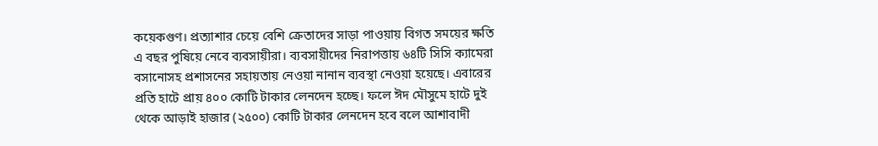কয়েকগুণ। প্রত্যাশার চেয়ে বেশি ক্রেতাদের সাড়া পাওয়ায় বিগত সময়ের ক্ষতি এ বছর পুষিয়ে নেবে ব্যবসায়ীরা। ব্যবসায়ীদের নিরাপত্তায় ৬৪টি সিসি ক্যামেরা বসানোসহ প্রশাসনের সহায়তায় নেওয়া নানান ব্যবস্থা নেওয়া হয়েছে। এবারের প্রতি হাটে প্রায় ৪০০ কোটি টাকার লেনদেন হচ্ছে। ফলে ঈদ মৌসুমে হাটে দুই থেকে আড়াই হাজার (২৫০০) কোটি টাকার লেনদেন হবে বলে আশাবাদী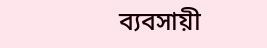ব্যবসায়ী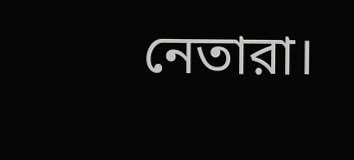নেতারা।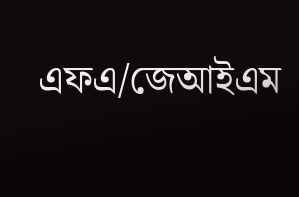এফএ/জেআইএম